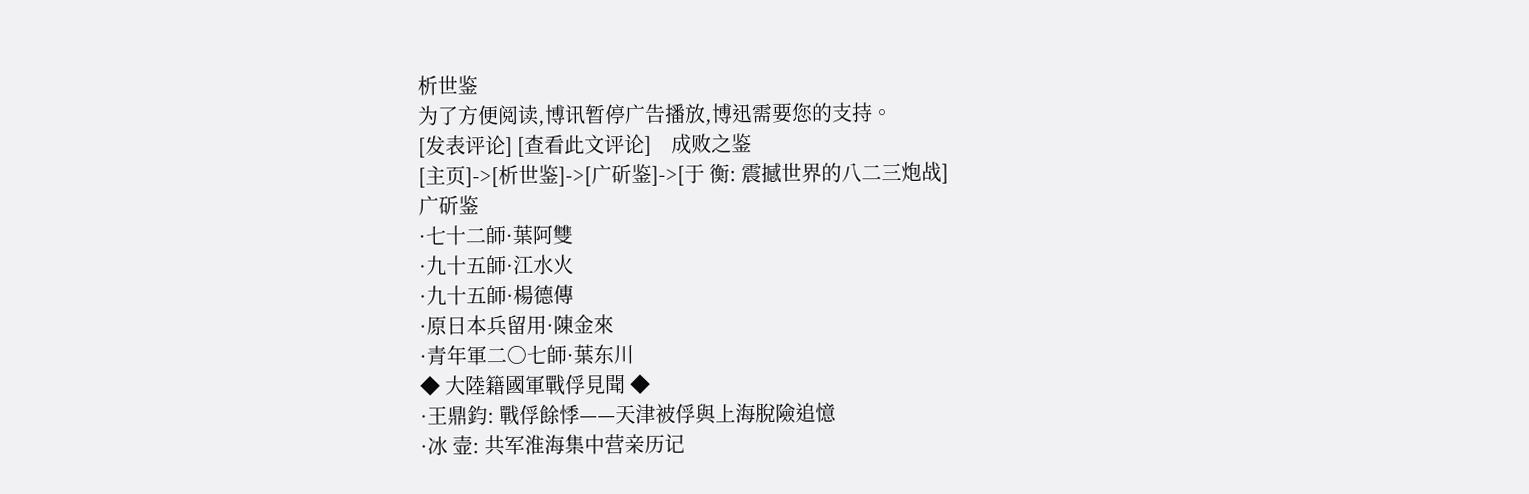析世鉴
为了方便阅读,博讯暂停广告播放,博迅需要您的支持。
[发表评论] [查看此文评论]    成败之鉴
[主页]->[析世鉴]->[广斫鉴]->[于 衡: 震撼世界的八二三炮战]
广斫鉴
·七十二師·葉阿雙
·九十五師·江水火
·九十五師·楊德傳
·原日本兵留用·陳金來
·青年軍二○七師·葉东川
◆ 大陸籍國軍戰俘見聞 ◆
·王鼎鈞: 戰俘餘悸——天津被俘與上海脫險追憶
·冰 壸: 共军淮海集中营亲历记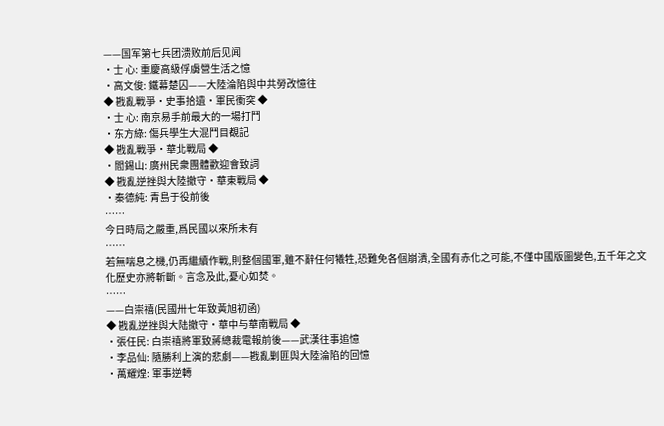——国军第七兵团溃败前后见闻
·士 心: 重慶高級俘虜營生活之憶
·高文俊: 鐵幕楚囚——大陸淪陷與中共勞改憶往
◆ 戡亂戰爭·史事拾遺·軍民衝突 ◆
·士 心: 南京易手前最大的一場打鬥
·东方綠: 傷兵學生大混鬥目覩記
◆ 戡亂戰爭·華北戰局 ◆
·閻錫山: 廣州民衆團體歡迎會致詞
◆ 戡亂逆挫與大陸撤守·華東戰局 ◆
·秦德純: 青島于役前後
……
今日時局之嚴重,爲民國以來所未有
……
若無喘息之機,仍再繼續作戰,則整個國軍,雖不辭任何犧牲,恐難免各個崩潰,全國有赤化之可能,不僅中國版圖變色,五千年之文化歷史亦將斬斷。言念及此,憂心如焚。
……
——白崇禧(民國卅七年致黃旭初函)
◆ 戡亂逆挫與大陆撤守·華中与華南戰局 ◆
·張任民: 白崇禧將軍致蔣總裁電報前後——武漢往事追憶
·李品仙: 隨勝利上演的悲劇——戡亂剿匪與大陸淪陷的回憶
·萬耀煌: 軍事逆轉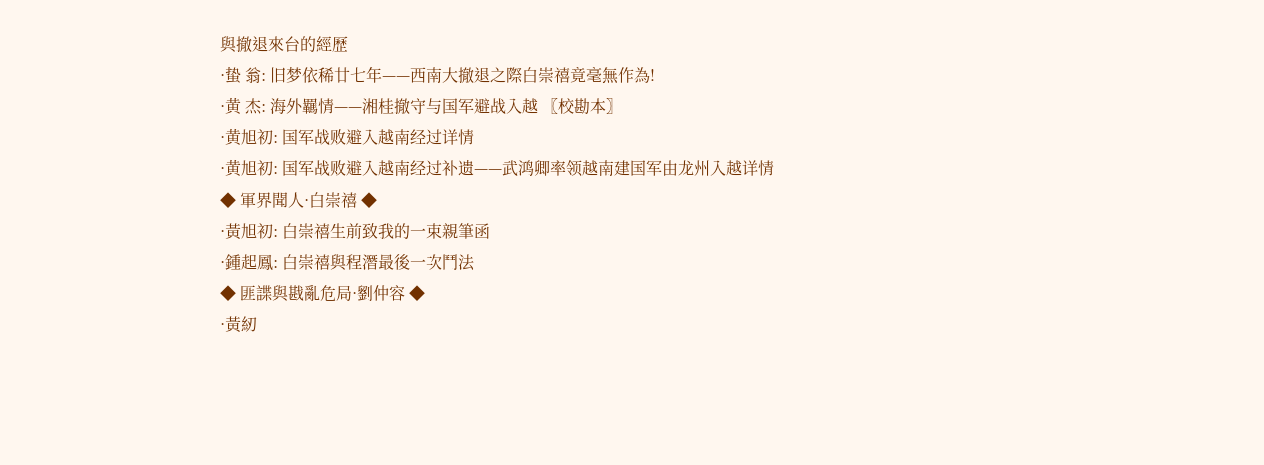與撤退來台的經歷
·蛰 翁: 旧梦依稀廿七年——西南大撤退之際白崇禧竟毫無作為!
·黄 杰: 海外羈情——湘桂撤守与国军避战入越 〖校勘本〗
·黄旭初: 国军战败避入越南经过详情
·黄旭初: 国军战败避入越南经过补遗——武鸿卿率领越南建国军由龙州入越详情
◆ 軍界聞人·白崇禧 ◆
·黃旭初: 白崇禧生前致我的一束親筆函
·鍾起鳳: 白崇禧與程潛最後一次鬥法
◆ 匪諜與戡亂危局·劉仲容 ◆
·黃紉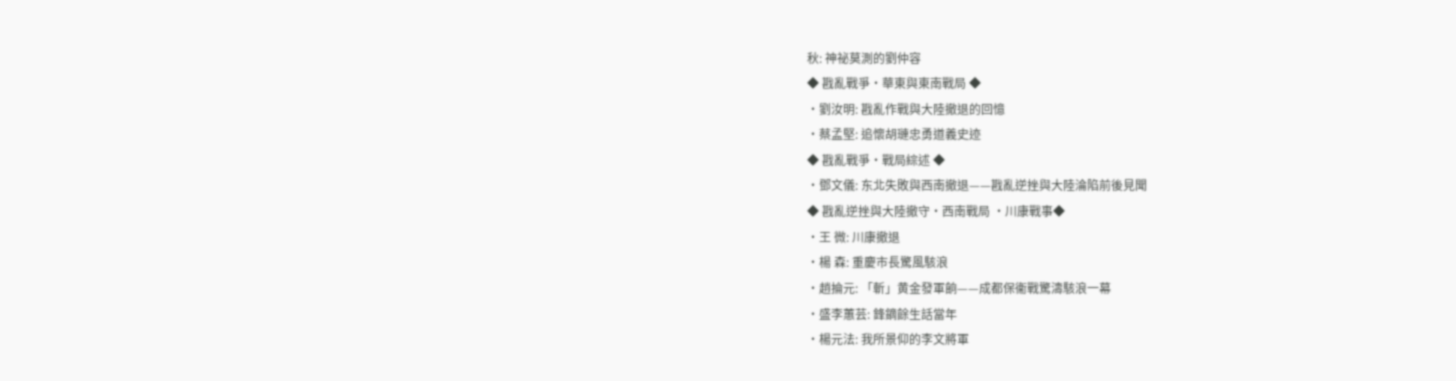秋: 神祕莫測的劉仲容
◆ 戡亂戰爭·華東與東南戰局 ◆
·劉汝明: 戡亂作戰與大陸撤退的回憶
·蔡孟堅: 追懷胡璉忠勇道義史迹
◆ 戡亂戰爭·戰局綜述 ◆
·鄧文儀: 东北失敗與西南撤退——戡亂逆挫與大陸淪陷前後見聞
◆ 戡亂逆挫與大陸撤守·西南戰局 ·川康戰事◆
·王 微: 川康撤退
·楊 森: 重慶市長驚風駭浪
·趙掄元: 「斬」黄金發軍餉——成都保衞戰驚濤駭浪一幕
·盛李蕙芸: 鋒鏑餘生話當年
·楊元法: 我所景仰的李文將軍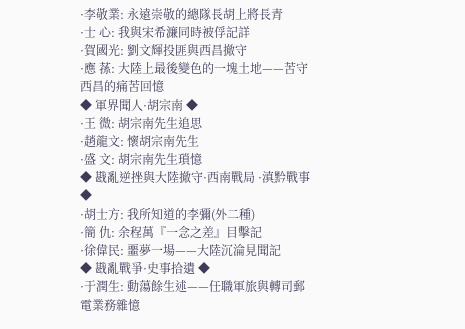·李敬業: 永遠崇敬的總隊長胡上將長青
·士 心: 我與宋希濂同時被俘記詳
·賀國光: 劉文輝投匪與西昌撤守
·應 蓀: 大陸上最後變色的一塊土地——苦守西昌的痛苦回憶
◆ 軍界聞人·胡宗南 ◆
·王 微: 胡宗南先生追思
·趙龍文: 懷胡宗南先生
·盛 文: 胡宗南先生瑣憶
◆ 戡亂逆挫與大陸撤守·西南戰局 ·滇黔戰事◆
·胡士方: 我所知道的李彌(外二種)
·簡 仇: 余程萬『一念之差』目擊記
·徐偉民: 噩夢一場——大陸沉淪見聞記
◆ 戡亂戰爭·史事拾遺 ◆
·于潤生: 動蕩餘生述——任職軍旅與轉司郵電業務雜憶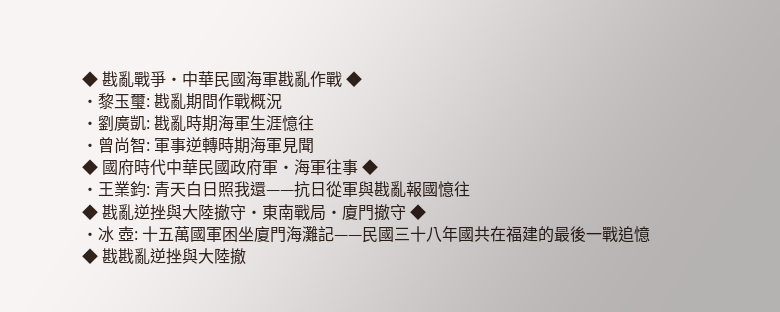◆ 戡亂戰爭·中華民國海軍戡亂作戰 ◆
·黎玉璽: 戡亂期間作戰概況
·劉廣凱: 戡亂時期海軍生涯憶往
·曾尚智: 軍事逆轉時期海軍見聞
◆ 國府時代中華民國政府軍·海軍往事 ◆
·王業鈞: 青天白日照我還——抗日從軍與戡亂報國憶往
◆ 戡亂逆挫與大陸撤守·東南戰局·廈門撤守 ◆
·冰 壺: 十五萬國軍困坐廈門海灘記——民國三十八年國共在福建的最後一戰追憶
◆ 戡戡亂逆挫與大陸撤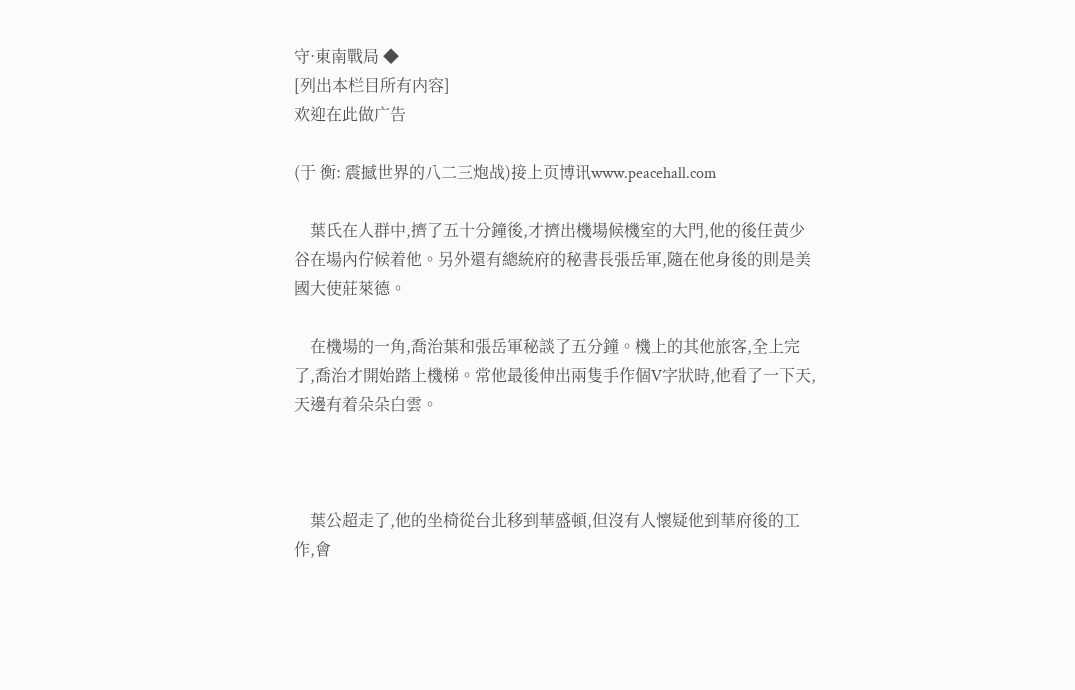守·東南戰局 ◆
[列出本栏目所有内容]
欢迎在此做广告

(于 衡: 震撼世界的八二三炮战)接上页博讯www.peacehall.com

    葉氏在人群中,擠了五十分鐘後,才擠出機場候機室的大門,他的後任黃少谷在場內佇候着他。另外還有總統府的秘書長張岳軍,隨在他身後的則是美國大使莊萊德。

    在機場的一角,喬治葉和張岳軍秘談了五分鐘。機上的其他旅客,全上完了,喬治才開始踏上機梯。常他最後伸出兩隻手作個V字狀時,他看了一下天,天邊有着朵朵白雲。



    葉公超走了,他的坐椅從台北移到華盛頓,但沒有人懷疑他到華府後的工作,會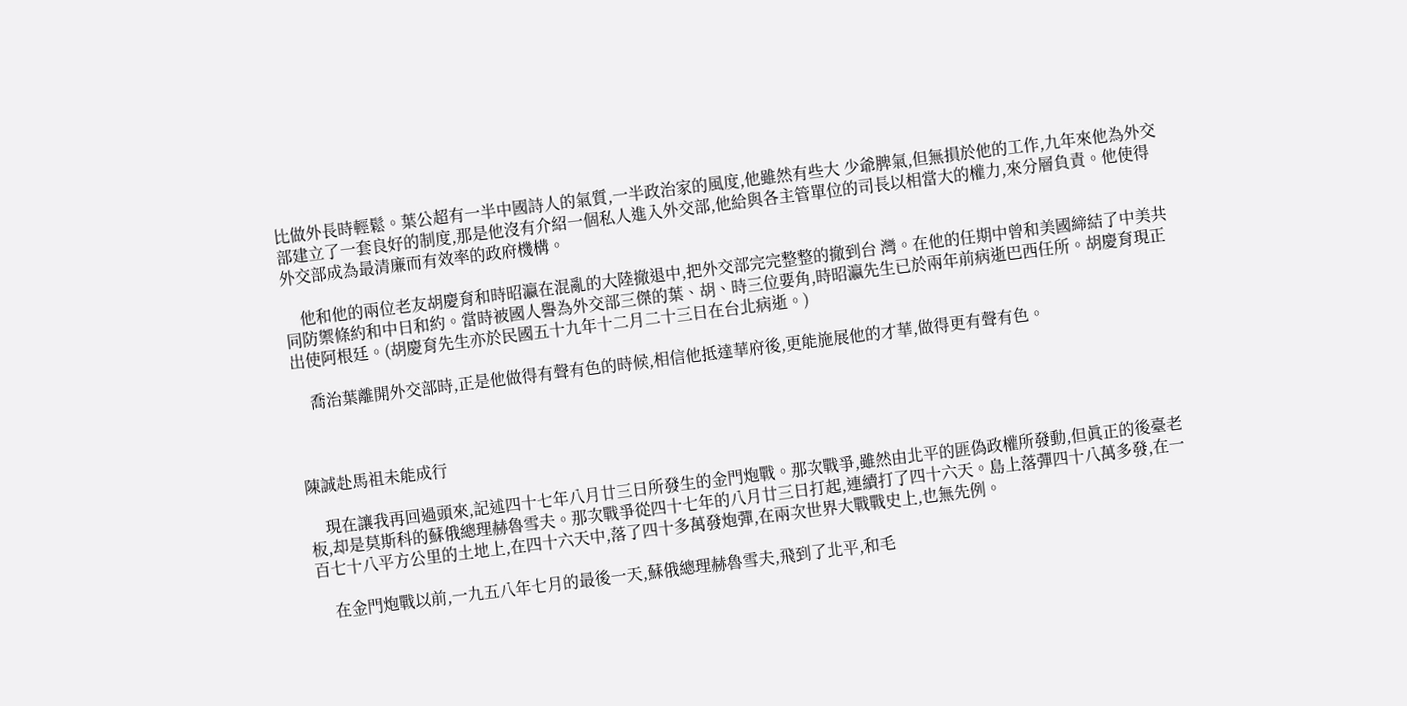比做外長時輕鬆。葉公超有一半中國詩人的氣質,一半政治家的風度,他雖然有些大 少爺脾氣,但無損於他的工作,九年來他為外交部建立了一套良好的制度,那是他沒有介紹一個私人進入外交部,他給與各主管單位的司長以相當大的權力,來分層負責。他使得外交部成為最清廉而有效率的政府機構。

    他和他的兩位老友胡慶育和時昭瀛在混亂的大陸撤退中,把外交部完完整整的撤到台 灣。在他的任期中曾和美國締結了中美共同防禦條約和中日和約。當時被國人譽為外交部三傑的葉、胡、時三位要角,時昭瀛先生已於兩年前病逝巴西任所。胡慶育現正出使阿根廷。(胡慶育先生亦於民國五十九年十二月二十三日在台北病逝。)

    喬治葉離開外交部時,正是他做得有聲有色的時候,相信他抵達華府後,更能施展他的才華,做得更有聲有色。



陳誠赴馬祖未能成行

    現在讓我再回過頭來,記述四十七年八月廿三日所發生的金門炮戰。那次戰爭,雖然由北平的匪偽政權所發動,但眞正的後臺老板,却是莫斯科的蘇俄總理赫魯雪夫。那次戰爭從四十七年的八月廿三日打起,連續打了四十六天。島上落彈四十八萬多發,在一百七十八平方公里的土地上,在四十六天中,落了四十多萬發炮彈,在兩次世界大戰戰史上,也無先例。

    在金門炮戰以前,一九五八年七月的最後一天,蘇俄總理赫魯雪夫,飛到了北平,和毛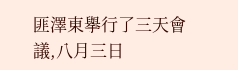匪澤東擧行了三天會議,八月三日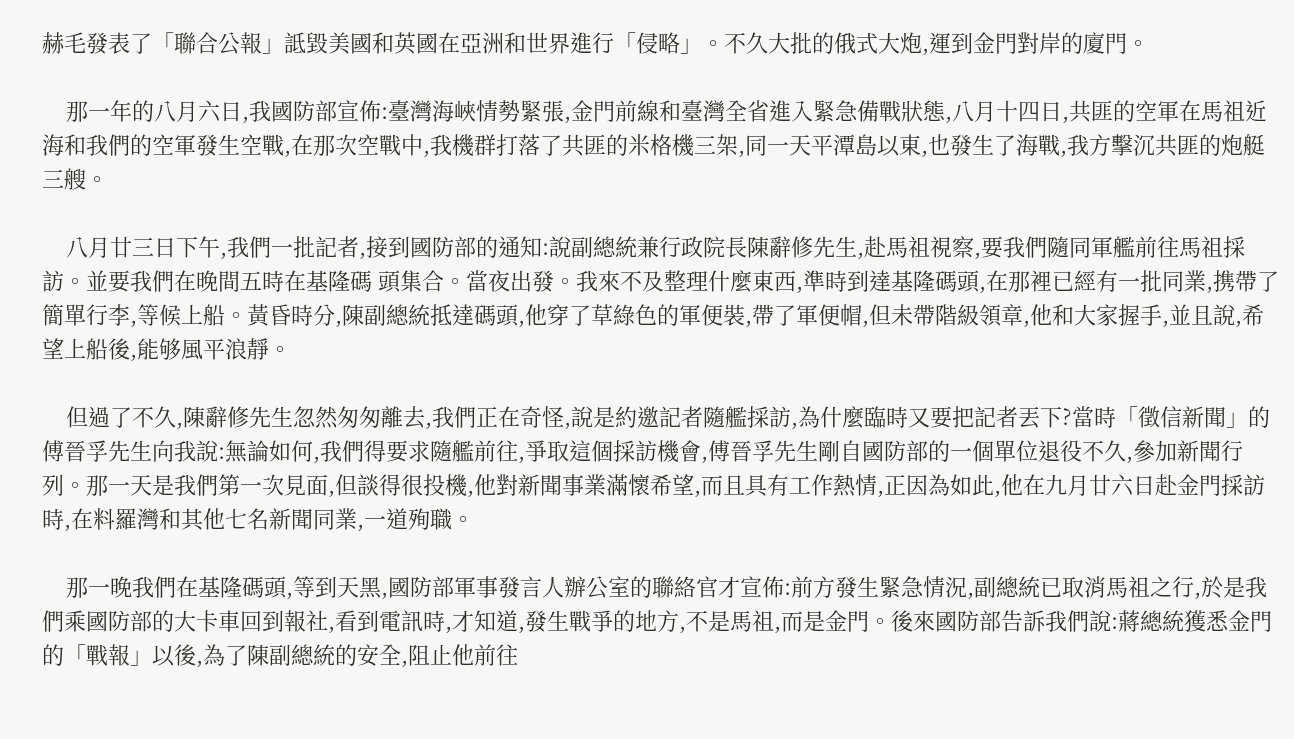赫毛發表了「聯合公報」詆毀美國和英國在亞洲和世界進行「侵略」。不久大批的俄式大炮,運到金門對岸的廈門。

    那一年的八月六日,我國防部宣佈:臺灣海峽情勢緊張,金門前線和臺灣全省進入緊急備戰狀態,八月十四日,共匪的空軍在馬祖近海和我們的空軍發生空戰,在那次空戰中,我機群打落了共匪的米格機三架,同一天平潭島以東,也發生了海戰,我方擊沉共匪的炮艇三艘。

    八月廿三日下午,我們一批記者,接到國防部的通知:說副總統兼行政院長陳辭修先生,赴馬祖視察,要我們隨同軍艦前往馬祖採訪。並要我們在晚間五時在基隆碼 頭集合。當夜出發。我來不及整理什麼東西,準時到達基隆碼頭,在那裡已經有一批同業,携帶了簡單行李,等候上船。黃昏時分,陳副總統抵達碼頭,他穿了草綠色的軍便裝,帶了軍便帽,但未帶階級領章,他和大家握手,並且說,希望上船後,能够風平浪靜。

    但過了不久,陳辭修先生忽然匆匆離去,我們正在奇怪,說是約邀記者隨艦採訪,為什麼臨時又要把記者丟下?當時「徵信新聞」的傅晉孚先生向我說:無論如何,我們得要求隨艦前往,爭取這個採訪機會,傅晉孚先生剛自國防部的一個單位退役不久,參加新聞行列。那一天是我們第一次見面,但談得很投機,他對新聞事業滿懷希望,而且具有工作熱情,正因為如此,他在九月廿六日赴金門採訪時,在料羅灣和其他七名新聞同業,一道殉職。

    那一晚我們在基隆碼頭,等到天黑,國防部軍事發言人辦公室的聯絡官才宣佈:前方發生緊急情況,副總統已取消馬祖之行,於是我們乘國防部的大卡車回到報社,看到電訊時,才知道,發生戰爭的地方,不是馬祖,而是金門。後來國防部告訴我們說:蔣總統獲悉金門的「戰報」以後,為了陳副總統的安全,阻止他前往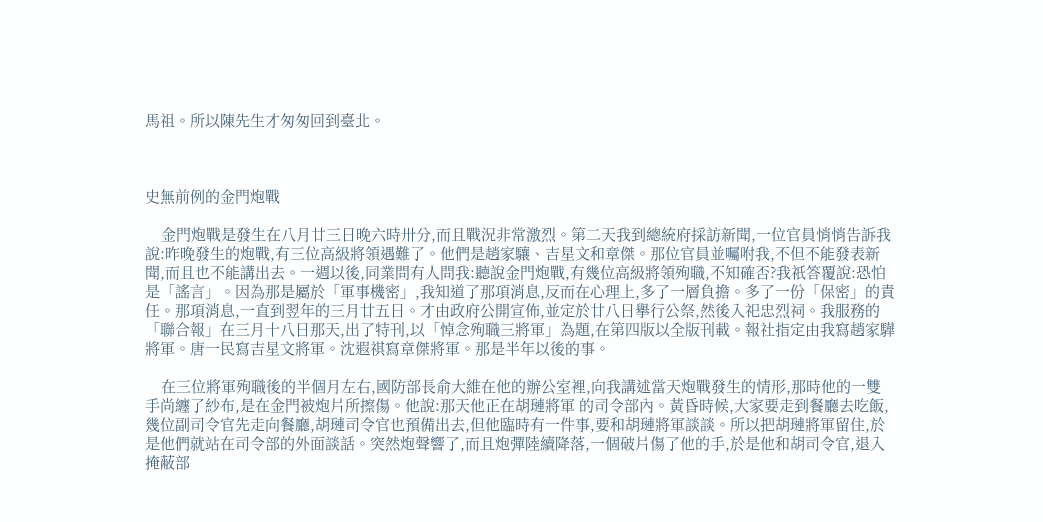馬祖。所以陳先生才匆匆回到臺北。



史無前例的金門炮戰

    金門炮戰是發生在八月廿三日晚六時卅分,而且戰況非常激烈。第二天我到總統府採訪新聞,一位官員悄悄告訴我說:昨晚發生的炮戰,有三位高級將領遇難了。他們是趙家驤、吉星文和章傑。那位官員並囑咐我,不但不能發表新聞,而且也不能講出去。一週以後,同業問有人問我:聽說金門炮戰,有幾位高級將領殉職,不知確否?我祇答覆說:恐怕是「謠言」。因為那是屬於「軍事機密」,我知道了那項消息,反而在心理上,多了一層負擔。多了一份「保密」的責任。那項消息,一直到翌年的三月廿五日。才由政府公開宣佈,並定於廿八日擧行公祭,然後入祀忠烈祠。我服務的「聯合報」在三月十八日那天,出了特刊,以「悼念殉職三將軍」為題,在第四版以全版刊載。報社指定由我寫趙家驊將軍。唐一民寫吉星文將軍。沈遐祺寫章傑將軍。那是半年以後的事。

    在三位將軍殉職後的半個月左右,國防部長俞大維在他的辦公室裡,向我講述當天炮戰發生的情形,那時他的一雙手尚纏了紗布,是在金門被炮片所擦傷。他說:那天他正在胡璉將軍 的司令部內。黃昏時候,大家要走到餐廳去吃飯,幾位副司令官先走向餐廳,胡璉司令官也預備出去,但他臨時有一件事,要和胡璉將軍談談。所以把胡璉將軍留住,於是他們就站在司令部的外面談話。突然炮聲響了,而且炮彈陸續降落,一個破片傷了他的手,於是他和胡司令官,退入掩蔽部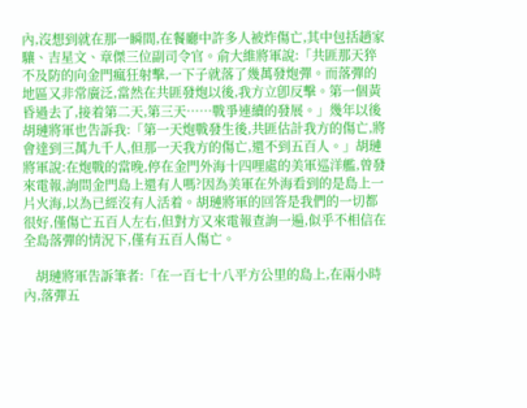內,沒想到就在那一瞬間,在餐廳中許多人被炸傷亡,其中包括趙家驤、吉星文、章傑三位副司令官。俞大維將軍說:「共匪那天猝不及防的向金門瘋狂射擊,一下子就落了幾萬發炮彈。而落彈的地區又非常廣泛,當然在共匪發炮以後,我方立卽反擊。第一個黃昏過去了,接着第二天,第三天……戰爭連續的發展。」幾年以後胡璉將軍也告訴我:「第一天炮戰發生後,共匪估計我方的傷亡,將會達到三萬九千人,但那一天我方的傷亡,還不到五百人。」胡璉將軍說:在炮戰的當晚,停在金門外海十四哩處的美軍巡洋艦,曾發來電報,詢問金門島上還有人嗎?因為美軍在外海看到的是島上一片火海,以為已經沒有人活着。胡璉將軍的回答是我們的一切都很好,僅傷亡五百人左右,但對方又來電報查詢一遍,似乎不相信在全島落彈的情況下,僅有五百人傷亡。

    胡璉將軍告訴筆者:「在一百七十八平方公里的島上,在兩小時內,落彈五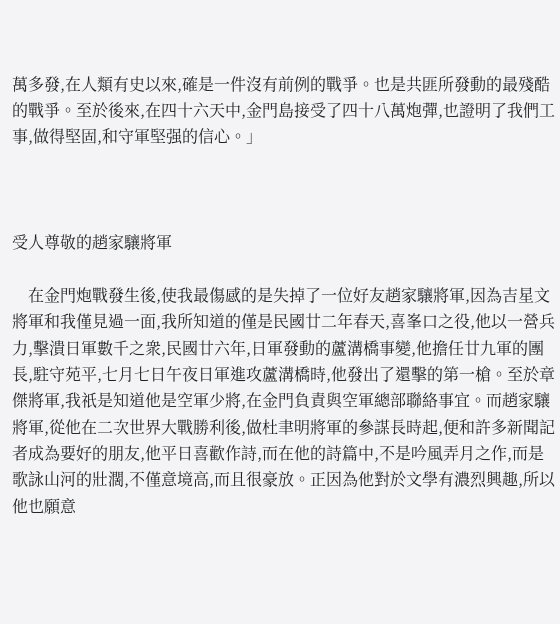萬多發,在人類有史以來,確是一件沒有前例的戰爭。也是共匪所發動的最殘酷的戰爭。至於後來,在四十六天中,金門島接受了四十八萬炮彈,也證明了我們工事,做得堅固,和守軍堅强的信心。」



受人尊敬的趙家驤將軍

    在金門炮戰發生後,使我最傷感的是失掉了一位好友趙家驤將軍,因為吉星文將軍和我僅見過一面,我所知道的僅是民國廿二年春天,喜峯口之役,他以一營兵力,擊潰日軍數千之衆,民國廿六年,日軍發動的蘆溝橋事變,他擔任廿九軍的團長,駐守苑平,七月七日午夜日軍進攻蘆溝橋時,他發出了還擊的第一槍。至於章傑將軍,我祇是知道他是空軍少將,在金門負責與空軍總部聯絡事宜。而趙家驤將軍,從他在二次世界大戰勝利後,做杜聿明將軍的參謀長時起,便和許多新聞記者成為要好的朋友,他平日喜歡作詩,而在他的詩篇中,不是吟風弄月之作,而是歌詠山河的壯濶,不僅意境高,而且很豪放。正因為他對於文學有濃烈興趣,所以他也願意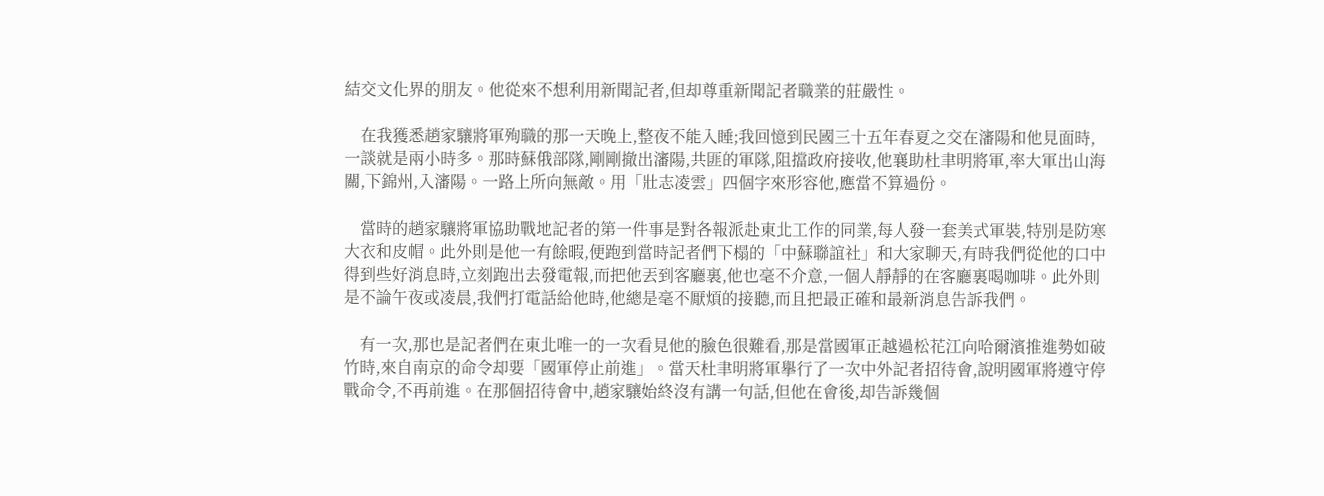結交文化界的朋友。他從來不想利用新聞記者,但却尊重新聞記者職業的莊嚴性。

    在我獲悉趙家驤將軍殉職的那一天晚上,整夜不能入睡;我回憶到民國三十五年春夏之交在瀋陽和他見面時,一談就是兩小時多。那時蘇俄部隊,剛剛撤出瀋陽,共匪的軍隊,阻擋政府接收,他襄助杜聿明將軍,率大軍出山海關,下錦州,入瀋陽。一路上所向無敵。用「壯志凌雲」四個字來形容他,應當不算過份。

    當時的趙家驤將軍協助戰地記者的第一件事是對各報派赴東北工作的同業,每人發一套美式軍裝,特別是防寒大衣和皮帽。此外則是他一有餘暇,便跑到當時記者們下榻的「中蘇聯誼社」和大家聊天,有時我們從他的口中得到些好消息時,立刻跑出去發電報,而把他丟到客廳裏,他也毫不介意,一個人靜靜的在客廳裏喝咖啡。此外則是不論午夜或凌晨,我們打電話給他時,他總是毫不厭煩的接聽,而且把最正確和最新消息告訴我們。

    有一次,那也是記者們在東北唯一的一次看見他的臉色很難看,那是當國軍正越過松花江向哈爾濱推進勢如破竹時,來自南京的命令却要「國軍停止前進」。當天杜聿明將軍擧行了一次中外記者招待會,說明國軍將遵守停戰命令,不再前進。在那個招待會中,趙家驤始終沒有講一句話,但他在會後,却告訴幾個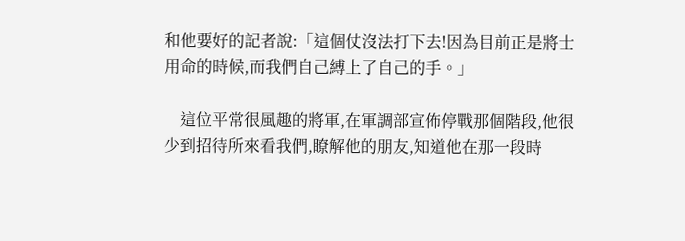和他要好的記者說:「這個仗沒法打下去!因為目前正是將士用命的時候,而我們自己縛上了自己的手。」

    這位平常很風趣的將軍,在軍調部宣佈停戰那個階段,他很少到招待所來看我們,瞭解他的朋友,知道他在那一段時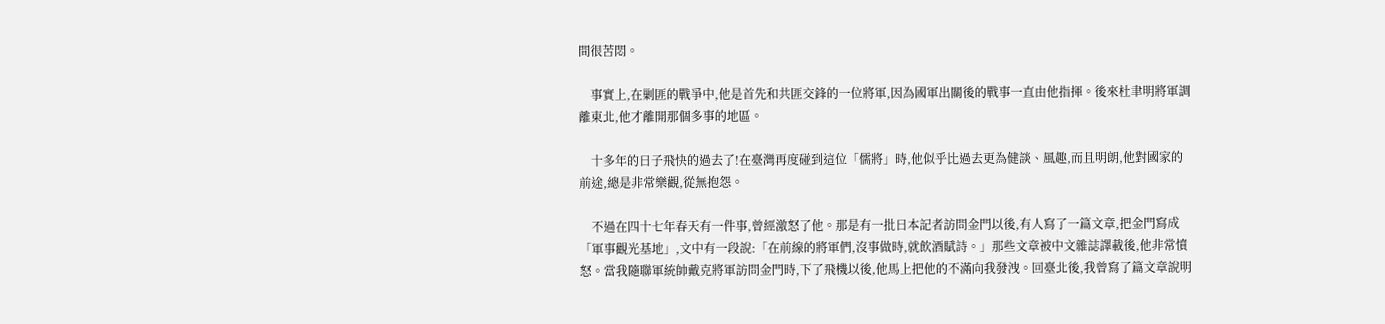間很苦悶。

    事實上,在剿匪的戰爭中,他是首先和共匪交鋒的一位將軍,因為國軍出關後的戰事一直由他指揮。後來杜聿明將軍調離東北,他才離開那個多事的地區。

    十多年的日子飛快的過去了!在臺灣再度碰到這位「儒將」時,他似乎比過去更為健談、風趣,而且明朗,他對國家的前途,總是非常樂觀,從無抱怨。

    不過在四十七年春天有一件事,曾經激怒了他。那是有一批日本記者訪問金門以後,有人寫了一篇文章,把金門寫成「軍事觀光基地」,文中有一段說:「在前線的將軍們,沒事做時,就飲酒賦詩。」那些文章被中文雜誌譯載後,他非常憤怒。當我隨聯軍統帥戴克將軍訪問金門時,下了飛機以後,他馬上把他的不滿向我發洩。回臺北後,我曾寫了篇文章說明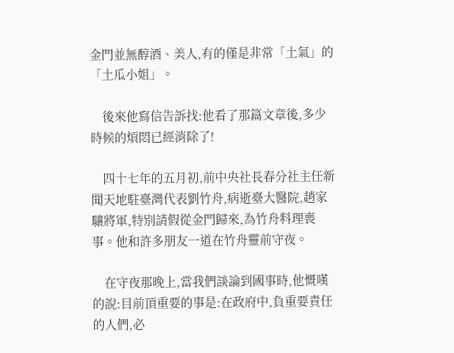金門並無醇酒、美人,有的僅是非常「土氣」的「土瓜小姐」。

    後來他寫信告訴找:他看了那篇文章後,多少時候的煩悶已經消除了!

    四十七年的五月初,前中央社長春分社主任新聞天地駐臺灣代表劉竹舟,病逝臺大醫院,趙家驤將軍,特別請假從金門歸來,為竹舟料理喪事。他和許多朋友一道在竹舟靈前守夜。

    在守夜那晚上,當我們談論到國事時,他慨嘆的說:目前頂重要的事是:在政府中,負重要責任的人們,必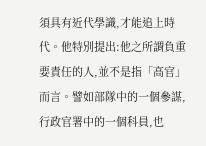須具有近代學識,才能追上時代。他特別提出:他之所謂負重要責任的人,並不是指「高官」而言。譬如部隊中的一個參謀,行政官署中的一個科員,也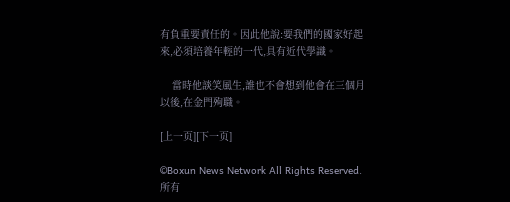有負重要責任的。因此他說:要我們的國家好起來,必須培養年輕的一代,具有近代學識。

    當時他談笑風生,誰也不會想到他會在三個月以後,在金門殉職。

[上一页][下一页]

©Boxun News Network All Rights Reserved.
所有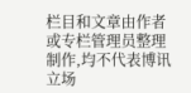栏目和文章由作者或专栏管理员整理制作,均不代表博讯立场